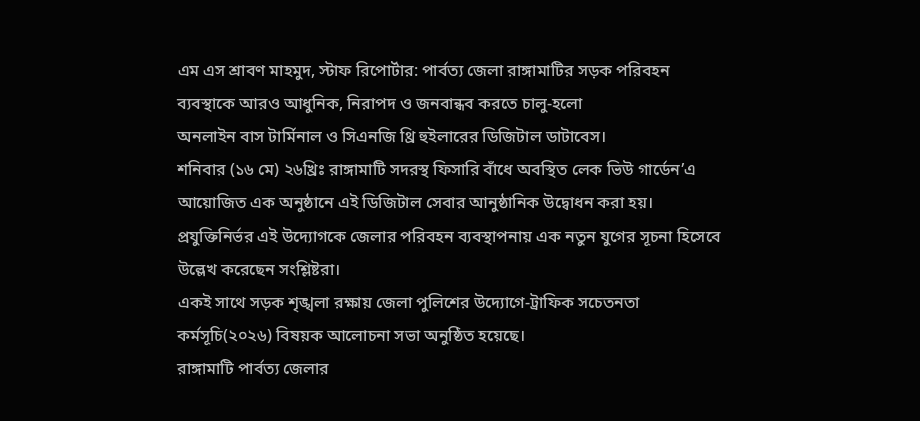এম এস শ্রাবণ মাহমুদ, স্টাফ রিপোর্টার: পার্বত্য জেলা রাঙ্গামাটির সড়ক পরিবহন ব্যবস্থাকে আরও আধুনিক, নিরাপদ ও জনবান্ধব করতে চালু-হলো
অনলাইন বাস টার্মিনাল ও সিএনজি থ্রি হুইলারের ডিজিটাল ডাটাবেস।
শনিবার (১৬ মে) ২৬খ্রিঃ রাঙ্গামাটি সদরস্থ ফিসারি বাঁধে অবস্থিত লেক ভিউ গার্ডেন’এ আয়োজিত এক অনুষ্ঠানে এই ডিজিটাল সেবার আনুষ্ঠানিক উদ্বোধন করা হয়।
প্রযুক্তিনির্ভর এই উদ্যোগকে জেলার পরিবহন ব্যবস্থাপনায় এক নতুন যুগের সূচনা হিসেবে উল্লেখ করেছেন সংশ্লিষ্টরা।
একই সাথে সড়ক শৃঙ্খলা রক্ষায় জেলা পুলিশের উদ্যোগে-ট্রাফিক সচেতনতা কর্মসূচি(২০২৬) বিষয়ক আলোচনা সভা অনুষ্ঠিত হয়েছে।
রাঙ্গামাটি পার্বত্য জেলার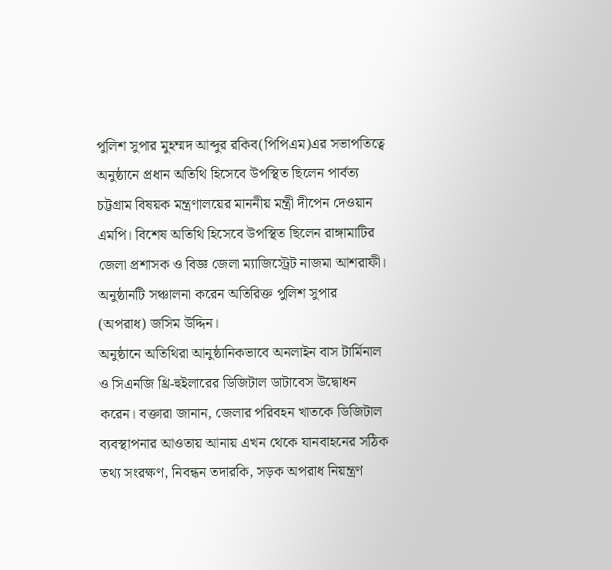পুলিশ সুপার মুহম্মদ আব্দুর রকিব(পিপিএম)এর সভাপতিত্বে অনুষ্ঠানে প্রধান অতিথি হিসেবে উপস্থিত ছিলেন পার্বত্য চট্টগ্রাম বিষয়ক মন্ত্রণালয়ের মাননীয় মন্ত্রী দীপেন দেওয়ান এমপি। বিশেষ অতিথি হিসেবে উপস্থিত ছিলেন রাঙ্গামাটির জেলা প্রশাসক ও বিজ্ঞ জেলা ম্যাজিস্ট্রেট নাজমা আশরাফী।
অনুষ্ঠানটি সঞ্চালনা করেন অতিরিক্ত পুলিশ সুপার (অপরাধ) জসিম উদ্দিন।
অনুষ্ঠানে অতিথিরা আনুষ্ঠানিকভাবে অনলাইন বাস টার্মিনাল ও সিএনজি থ্রি-হুইলারের ডিজিটাল ডাটাবেস উদ্বোধন করেন। বক্তারা জানান, জেলার পরিবহন খাতকে ডিজিটাল ব্যবস্থাপনার আওতায় আনায় এখন থেকে যানবাহনের সঠিক তথ্য সংরক্ষণ, নিবন্ধন তদারকি, সড়ক অপরাধ নিয়ন্ত্রণ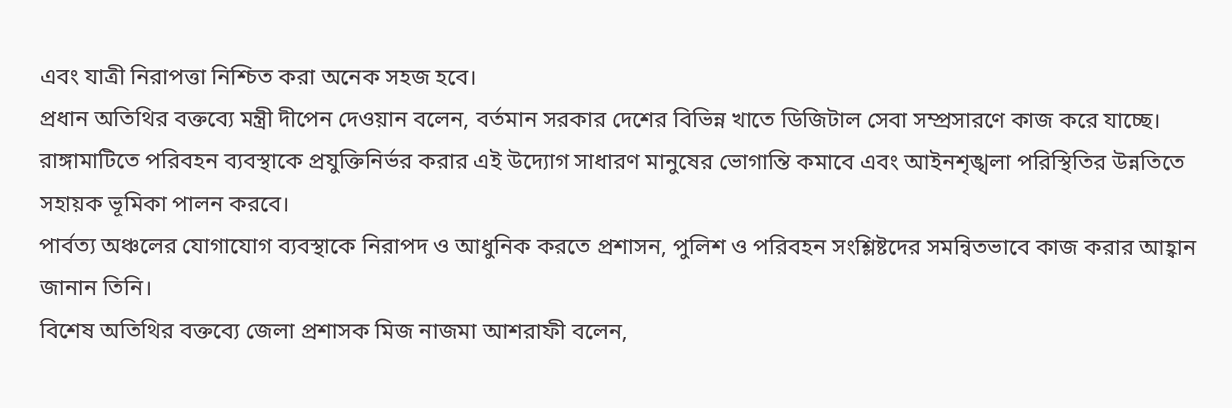এবং যাত্রী নিরাপত্তা নিশ্চিত করা অনেক সহজ হবে।
প্রধান অতিথির বক্তব্যে মন্ত্রী দীপেন দেওয়ান বলেন, বর্তমান সরকার দেশের বিভিন্ন খাতে ডিজিটাল সেবা সম্প্রসারণে কাজ করে যাচ্ছে।
রাঙ্গামাটিতে পরিবহন ব্যবস্থাকে প্রযুক্তিনির্ভর করার এই উদ্যোগ সাধারণ মানুষের ভোগান্তি কমাবে এবং আইনশৃঙ্খলা পরিস্থিতির উন্নতিতে সহায়ক ভূমিকা পালন করবে।
পার্বত্য অঞ্চলের যোগাযোগ ব্যবস্থাকে নিরাপদ ও আধুনিক করতে প্রশাসন, পুলিশ ও পরিবহন সংশ্লিষ্টদের সমন্বিতভাবে কাজ করার আহ্বান জানান তিনি।
বিশেষ অতিথির বক্তব্যে জেলা প্রশাসক মিজ নাজমা আশরাফী বলেন,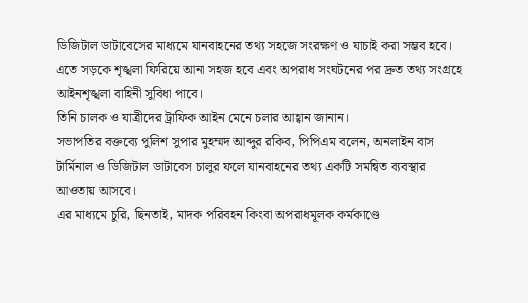ডিজিটাল ডাটাবেসের মাধ্যমে যানবাহনের তথ্য সহজে সংরক্ষণ ও যাচাই করা সম্ভব হবে।
এতে সড়কে শৃঙ্খলা ফিরিয়ে আনা সহজ হবে এবং অপরাধ সংঘটনের পর দ্রুত তথ্য সংগ্রহে আইনশৃঙ্খলা বাহিনী সুবিধা পাবে।
তিনি চালক ও যাত্রীদের ট্রাফিক আইন মেনে চলার আহ্বান জানান।
সভাপতির বক্তব্যে পুলিশ সুপার মুহম্মদ আব্দুর রকিব, পিপিএম বলেন, অনলাইন বাস টার্মিনাল ও ডিজিটাল ডাটাবেস চালুর ফলে যানবাহনের তথ্য একটি সমন্বিত ব্যবস্থার আওতায় আসবে।
এর মাধ্যমে চুরি, ছিনতাই, মাদক পরিবহন কিংবা অপরাধমূলক কর্মকাণ্ডে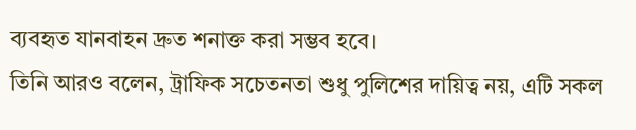ব্যবহৃত যানবাহন দ্রুত শনাক্ত করা সম্ভব হবে।
তিনি আরও বলেন, ট্রাফিক সচেতনতা শুধু পুলিশের দায়িত্ব নয়, এটি সকল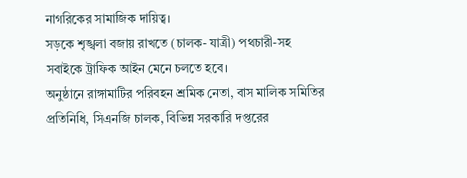নাগরিকের সামাজিক দায়িত্ব।
সড়কে শৃঙ্খলা বজায় রাখতে (চালক- যাত্রী) পথচারী-সহ সবাইকে ট্রাফিক আইন মেনে চলতে হবে।
অনুষ্ঠানে রাঙ্গামাটির পরিবহন শ্রমিক নেতা, বাস মালিক সমিতির প্রতিনিধি, সিএনজি চালক, বিভিন্ন সরকারি দপ্তরের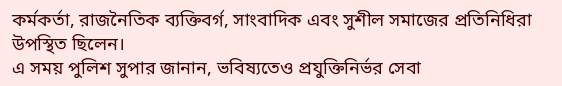কর্মকর্তা, রাজনৈতিক ব্যক্তিবর্গ, সাংবাদিক এবং সুশীল সমাজের প্রতিনিধিরা উপস্থিত ছিলেন।
এ সময় পুলিশ সুপার জানান, ভবিষ্যতেও প্রযুক্তিনির্ভর সেবা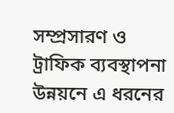সম্প্রসারণ ও ট্রাফিক ব্যবস্থাপনা উন্নয়নে এ ধরনের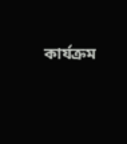কার্যক্রম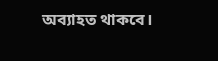অব্যাহত থাকবে।